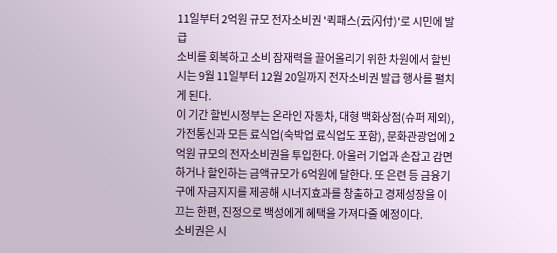11일부터 2억원 규모 전자소비권 '퀵패스(云闪付)'로 시민에 발급
소비를 회복하고 소비 잠재력을 끌어올리기 위한 차원에서 할빈시는 9월 11일부터 12월 20일까지 전자소비권 발급 행사를 펼치게 된다.
이 기간 할빈시정부는 온라인 자동차, 대형 백화상점(슈퍼 제외), 가전통신과 모든 료식업(숙박업 료식업도 포함), 문화관광업에 2억원 규모의 전자소비권을 투입한다. 아울러 기업과 손잡고 감면하거나 할인하는 금액규모가 6억원에 달한다. 또 은련 등 금융기구에 자금지지를 제공해 시너지효과를 창출하고 경제성장을 이끄는 한편, 진정으로 백성에게 혜택을 가져다줄 예정이다.
소비권은 시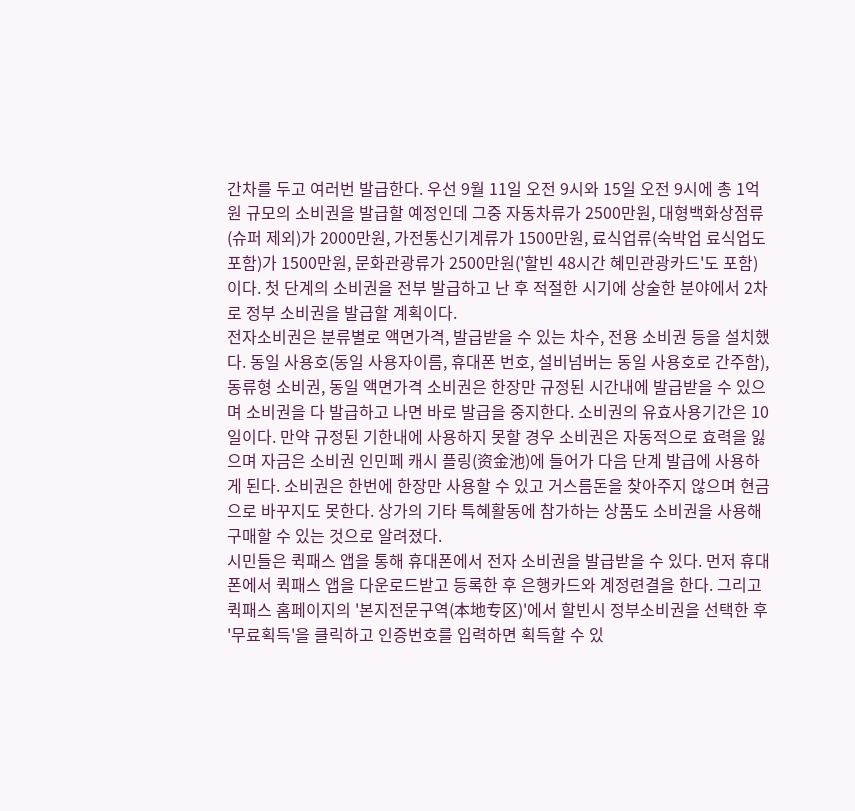간차를 두고 여러번 발급한다. 우선 9월 11일 오전 9시와 15일 오전 9시에 총 1억원 규모의 소비권을 발급할 예정인데 그중 자동차류가 2500만원, 대형백화상점류(슈퍼 제외)가 2000만원, 가전통신기계류가 1500만원, 료식업류(숙박업 료식업도 포함)가 1500만원, 문화관광류가 2500만원('할빈 48시간 혜민관광카드'도 포함)이다. 첫 단계의 소비권을 전부 발급하고 난 후 적절한 시기에 상술한 분야에서 2차로 정부 소비권을 발급할 계획이다.
전자소비권은 분류별로 액면가격, 발급받을 수 있는 차수, 전용 소비권 등을 설치했다. 동일 사용호(동일 사용자이름, 휴대폰 번호, 설비넘버는 동일 사용호로 간주함), 동류형 소비권, 동일 액면가격 소비권은 한장만 규정된 시간내에 발급받을 수 있으며 소비권을 다 발급하고 나면 바로 발급을 중지한다. 소비권의 유효사용기간은 10일이다. 만약 규정된 기한내에 사용하지 못할 경우 소비권은 자동적으로 효력을 잃으며 자금은 소비권 인민페 캐시 플링(资金池)에 들어가 다음 단계 발급에 사용하게 된다. 소비권은 한번에 한장만 사용할 수 있고 거스름돈을 찾아주지 않으며 현금으로 바꾸지도 못한다. 상가의 기타 특혜활동에 참가하는 상품도 소비권을 사용해 구매할 수 있는 것으로 알려졌다.
시민들은 퀵패스 앱을 통해 휴대폰에서 전자 소비권을 발급받을 수 있다. 먼저 휴대폰에서 퀵패스 앱을 다운로드받고 등록한 후 은행카드와 계정련결을 한다. 그리고 퀵패스 홈페이지의 '본지전문구역(本地专区)'에서 할빈시 정부소비권을 선택한 후 '무료획득'을 클릭하고 인증번호를 입력하면 획득할 수 있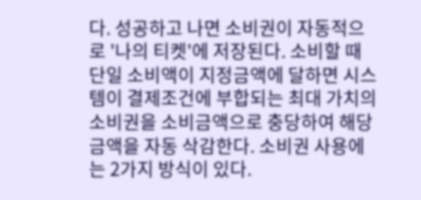다. 성공하고 나면 소비권이 자동적으로 '나의 티켓'에 저장된다. 소비할 때 단일 소비액이 지정금액에 달하면 시스템이 결제조건에 부합되는 최대 가치의 소비권을 소비금액으로 충당하여 해당 금액을 자동 삭감한다. 소비권 사용에는 2가지 방식이 있다.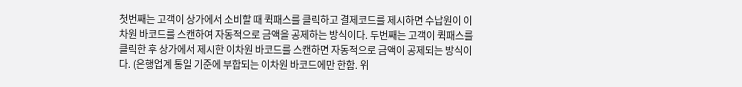첫번째는 고객이 상가에서 소비할 때 퀵패스를 클릭하고 결제코드를 제시하면 수납원이 이차원 바코드를 스캔하여 자동적으로 금액을 공제하는 방식이다. 두번째는 고객이 퀵패스를 클릭한 후 상가에서 제시한 이차원 바코드를 스캔하면 자동적으로 금액이 공제되는 방식이다. (은행업계 통일 기준에 부합되는 이차원 바코드에만 한함. 위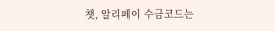챗, 알리페이 수금코드는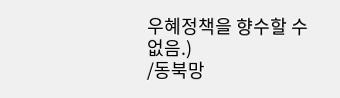우혜정책을 향수할 수 없음.)
/동북망